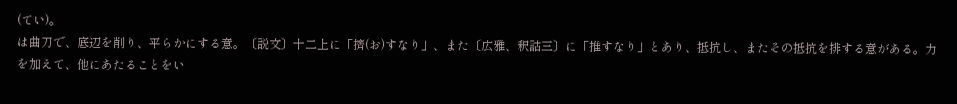(てい)。
は曲刀で、底辺を削り、平らかにする意。〔説文〕十二上に「擠(お)すなり」、また〔広雅、釈詁三〕に「推すなり」とあり、抵抗し、またその抵抗を排する意がある。力を加えて、他にあたることをい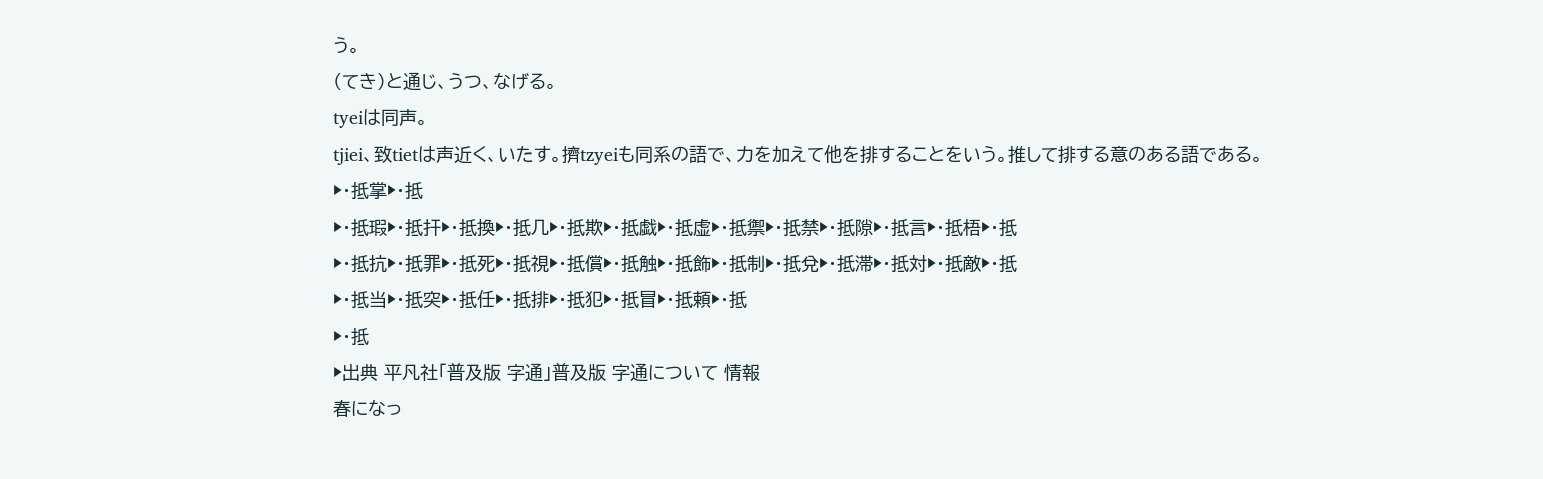う。
(てき)と通じ、うつ、なげる。
tyeiは同声。
tjiei、致tietは声近く、いたす。擠tzyeiも同系の語で、力を加えて他を排することをいう。推して排する意のある語である。
▶・抵掌▶・抵
▶・抵瑕▶・抵扞▶・抵換▶・抵几▶・抵欺▶・抵戯▶・抵虚▶・抵禦▶・抵禁▶・抵隙▶・抵言▶・抵梧▶・抵
▶・抵抗▶・抵罪▶・抵死▶・抵視▶・抵償▶・抵触▶・抵飾▶・抵制▶・抵兌▶・抵滞▶・抵対▶・抵敵▶・抵
▶・抵当▶・抵突▶・抵任▶・抵排▶・抵犯▶・抵冒▶・抵頼▶・抵
▶・抵
▶出典 平凡社「普及版 字通」普及版 字通について 情報
春になっ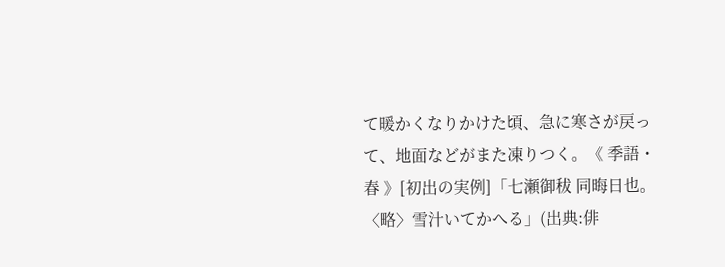て暖かくなりかけた頃、急に寒さが戻って、地面などがまた凍りつく。《 季語・春 》[初出の実例]「七瀬御秡 同晦日也。〈略〉雪汁いてかへる」(出典:俳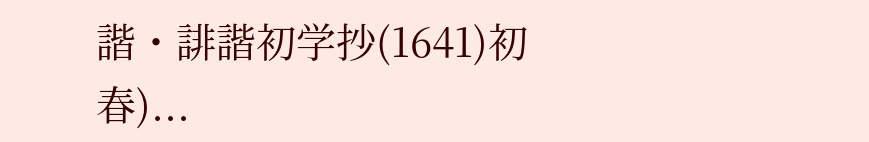諧・誹諧初学抄(1641)初春)...